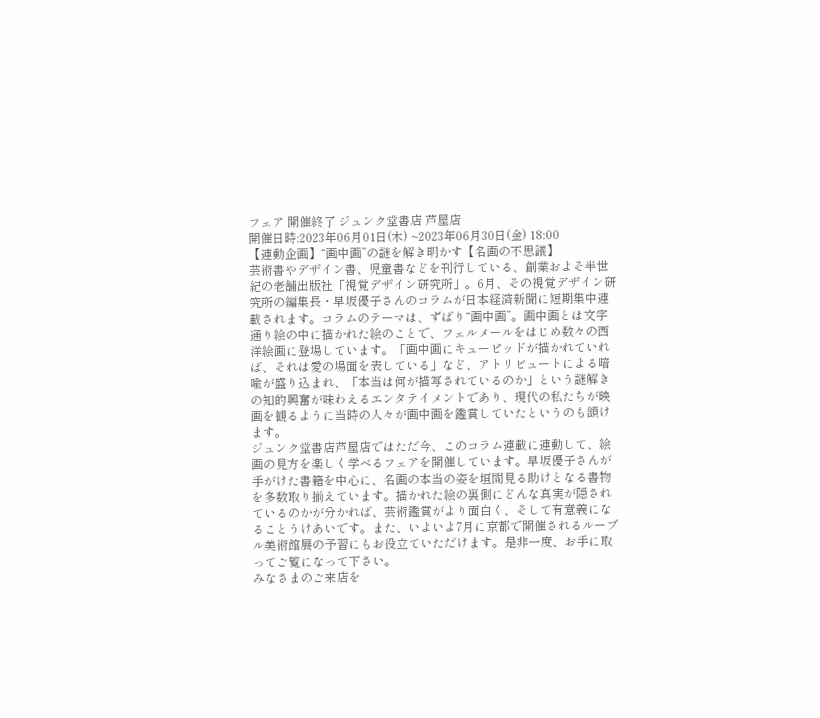フェア 開催終了 ジュンク堂書店 芦屋店
開催日時:2023年06月01日(木) ~2023年06月30日(金) 18:00
【連動企画】“画中画”の謎を解き明かす【名画の不思議】
芸術書やデザイン書、児童書などを刊行している、創業およそ半世紀の老舗出版社「視覚デザイン研究所」。6月、その視覚デザイン研究所の編集長・早坂優子さんのコラムが日本経済新聞に短期集中連載されます。コラムのテーマは、ずばり“画中画”。画中画とは文字通り絵の中に描かれた絵のことで、フェルメールをはじめ数々の西洋絵画に登場しています。「画中画にキューピッドが描かれていれば、それは愛の場面を表している」など、アトリビュートによる暗喩が盛り込まれ、「本当は何が描写されているのか」という謎解きの知的興奮が味わえるエンタテイメントであり、現代の私たちが映画を観るように当時の人々が画中画を鑑賞していたというのも頷けます。
ジュンク堂書店芦屋店ではただ今、このコラム連載に連動して、絵画の見方を楽しく学べるフェアを開催しています。早坂優子さんが手がけた書籍を中心に、名画の本当の姿を垣間見る助けとなる書物を多数取り揃えています。描かれた絵の裏側にどんな真実が隠されているのかが分かれば、芸術鑑賞がより面白く、そして有意義になることうけあいです。また、いよいよ7月に京都で開催されるルーブル美術館展の予習にもお役立ていただけます。是非一度、お手に取ってご覧になって下さい。
みなさまのご来店を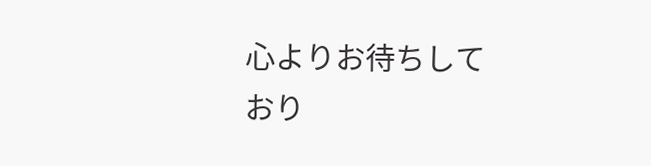心よりお待ちしており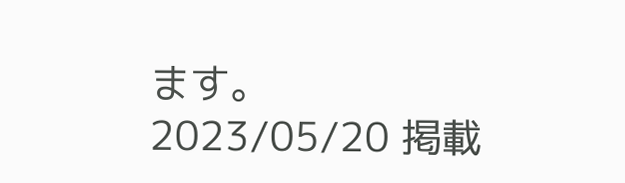ます。
2023/05/20 掲載